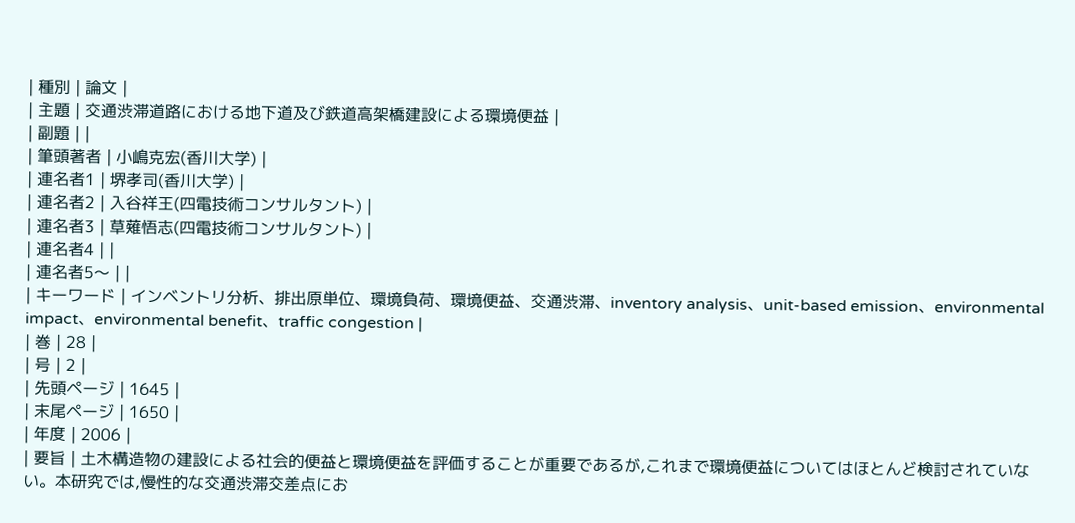| 種別 | 論文 |
| 主題 | 交通渋滞道路における地下道及び鉄道高架橋建設による環境便益 |
| 副題 | |
| 筆頭著者 | 小嶋克宏(香川大学) |
| 連名者1 | 堺孝司(香川大学) |
| 連名者2 | 入谷祥王(四電技術コンサルタント) |
| 連名者3 | 草薙悟志(四電技術コンサルタント) |
| 連名者4 | |
| 連名者5〜 | |
| キーワード | インベントリ分析、排出原単位、環境負荷、環境便益、交通渋滞、inventory analysis、unit-based emission、environmental impact、environmental benefit、traffic congestion |
| 巻 | 28 |
| 号 | 2 |
| 先頭ページ | 1645 |
| 末尾ページ | 1650 |
| 年度 | 2006 |
| 要旨 | 土木構造物の建設による社会的便益と環境便益を評価することが重要であるが,これまで環境便益についてはほとんど検討されていない。本研究では,慢性的な交通渋滞交差点にお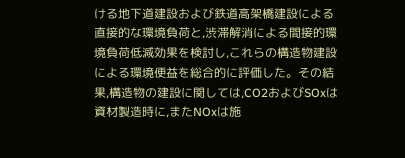ける地下道建設および鉄道高架橋建設による直接的な環境負荷と,渋滞解消による間接的環境負荷低減効果を検討し,これらの構造物建設による環境便益を総合的に評価した。その結果,構造物の建設に関しては,CO2およびSOxは資材製造時に,またNOxは施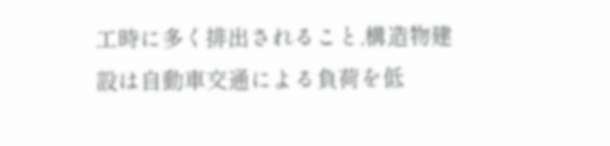工時に多く排出されること,構造物建設は自動車交通による負荷を低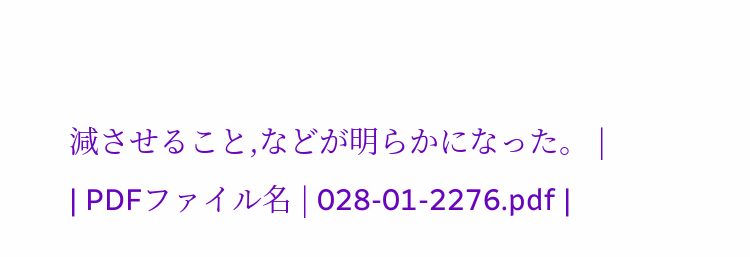減させること,などが明らかになった。 |
| PDFファイル名 | 028-01-2276.pdf |